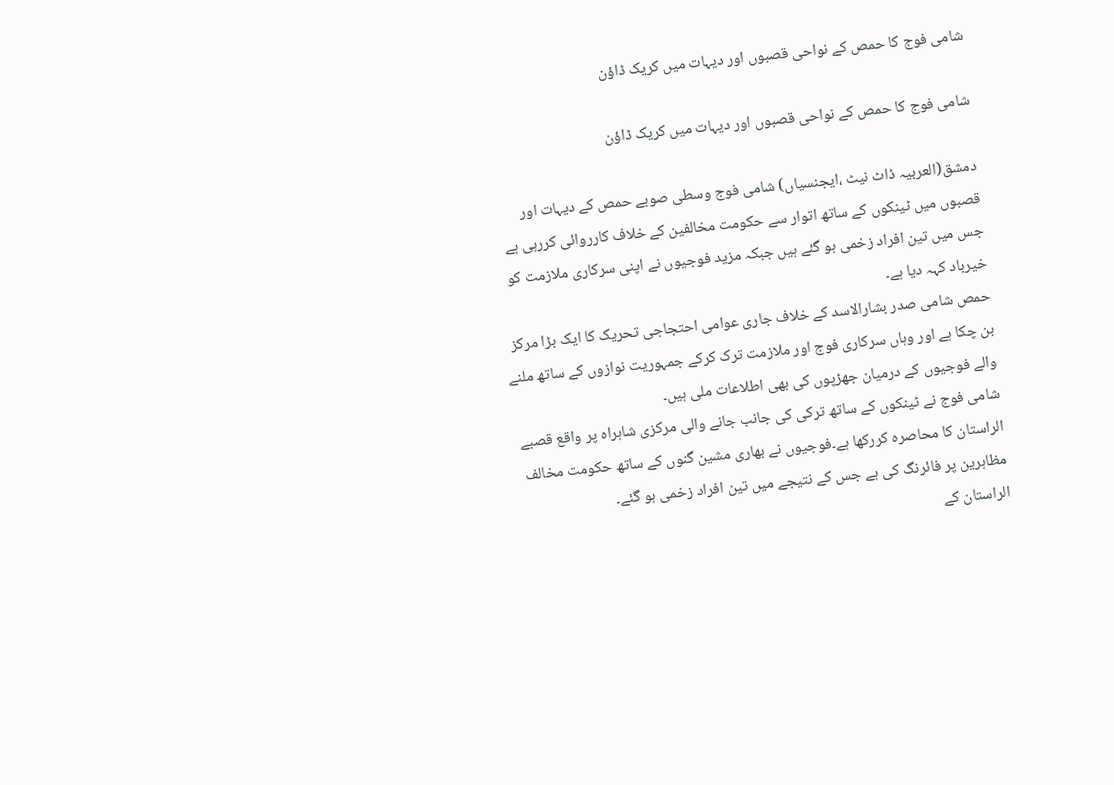شامی فوج کا حمص کے نواحی قصبوں اور دیہات میں کریک ڈاؤن

شامی فوج کا حمص کے نواحی قصبوں اور دیہات میں کریک ڈاؤن

دمشق(العربیہ ڈاٹ نیٹ ،ایجنسیاں) شامی فوج وسطی صوبے حمص کے دیہات اور قصبوں میں ٹینکوں کے ساتھ اتوار سے حکومت مخالفین کے خلاف کارروائی کررہی ہے جس میں تین افراد زخمی ہو گئے ہیں جبکہ مزید فوجیوں نے اپنی سرکاری ملازمت کو خیرباد کہہ دیا ہے۔
حمص شامی صدر بشارالاسد کے خلاف جاری عوامی احتجاجی تحریک کا ایک بڑا مرکز بن چکا ہے اور وہاں سرکاری فوج اور ملازمت ترک کرکے جمہوریت نوازوں کے ساتھ ملنے والے فوجیوں کے درمیان جھڑپوں کی بھی اطلاعات ملی ہیں۔
شامی فوج نے ٹینکوں کے ساتھ ترکی کی جانب جانے والی مرکزی شاہراہ پر واقع قصبے الراستان کا محاصرہ کررکھا ہے۔فوجیوں نے بھاری مشین گنوں کے ساتھ حکومت مخالف مظاہرین پر فائرنگ کی ہے جس کے نتیجے میں تین افراد زخمی ہو گئے۔
الراستان کے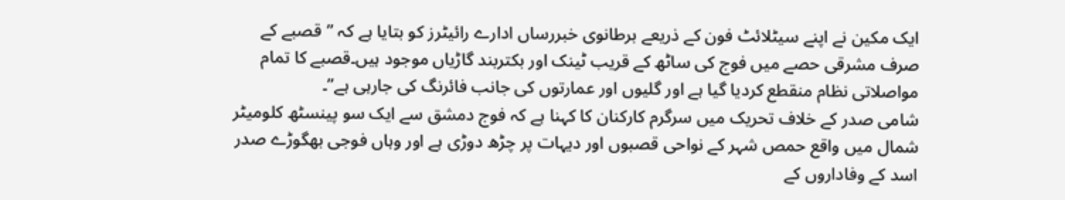ایک مکین نے اپنے سیٹلائٹ فون کے ذریعے برطانوی خبررساں ادارے رائیٹرز کو بتایا ہے کہ ”قصبے کے صرف مشرقی حصے میں فوج کی ساٹھ کے قریب ٹینک اور بکتربند گاڑیاں موجود ہیں۔قصبے کا تمام مواصلاتی نظام منقطع کردیا گیا ہے اور گلیوں اور عمارتوں کی جانب فائرنگ کی جارہی ہے”۔
شامی صدر کے خلاف تحریک میں سرگرم کارکنان کا کہنا ہے کہ فوج دمشق سے ایک سو پینسٹھ کلومیٹر شمال میں واقع حمص شہر کے نواحی قصبوں اور دیہات پر چڑھ دوڑی ہے اور وہاں فوجی بھگوڑے صدر اسد کے وفاداروں کے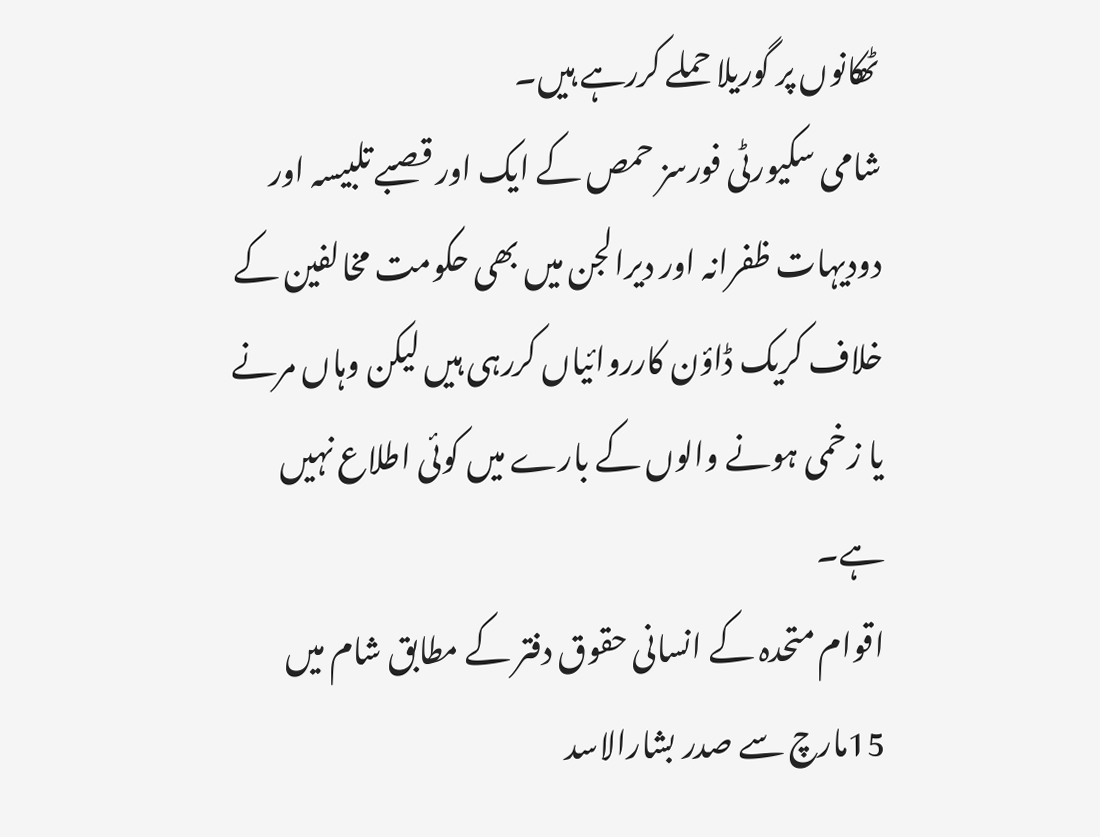ٹھکانوں پر گوریلا حملے کررہے ہیں۔
شامی سکیورٹی فورسز حمص کے ایک اور قصبے تلبیسہ اور دودیہات ظفرانہ اور دیرالجن میں بھی حکومت مخالفین کے خلاف کریک ڈاؤن کارروائیاں کررہی ہیں لیکن وہاں مرنے یا زخمی ہونے والوں کے بارے میں کوئی اطلاع نہیں ہے۔
اقوام متحدہ کے انسانی حقوق دفتر کے مطابق شام میں 15مارچ سے صدر بشارالاسد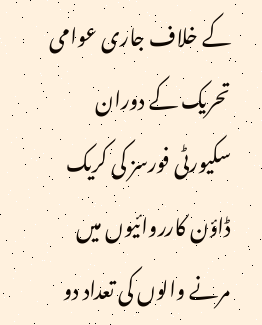کے خلاف جاری عوامی تحریک کے دوران سکیورٹی فورسز کی کریک ڈاؤن کارروائیوں میں مرنے والوں کی تعداد دو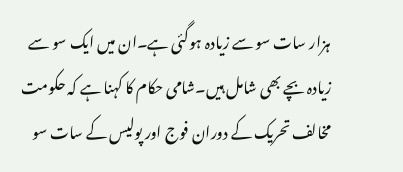ہزار سات سو سے زیادہ ہوگئی ہے۔ان میں ایک سو سے زیادہ بچے بھی شامل ہیں۔شامی حکام کا کہنا ہے کہ حکومت مخالف تحریک کے دوران فوج اور پولیس کے سات سو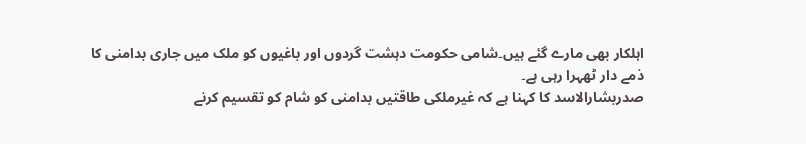اہلکار بھی مارے گئے ہیں۔شامی حکومت دہشت گردوں اور باغیوں کو ملک میں جاری بدامنی کا ذمے دار ٹھہرا رہی ہے۔
صدربشارالاسد کا کہنا ہے کہ غیرملکی طاقتیں بدامنی کو شام کو تقسیم کرنے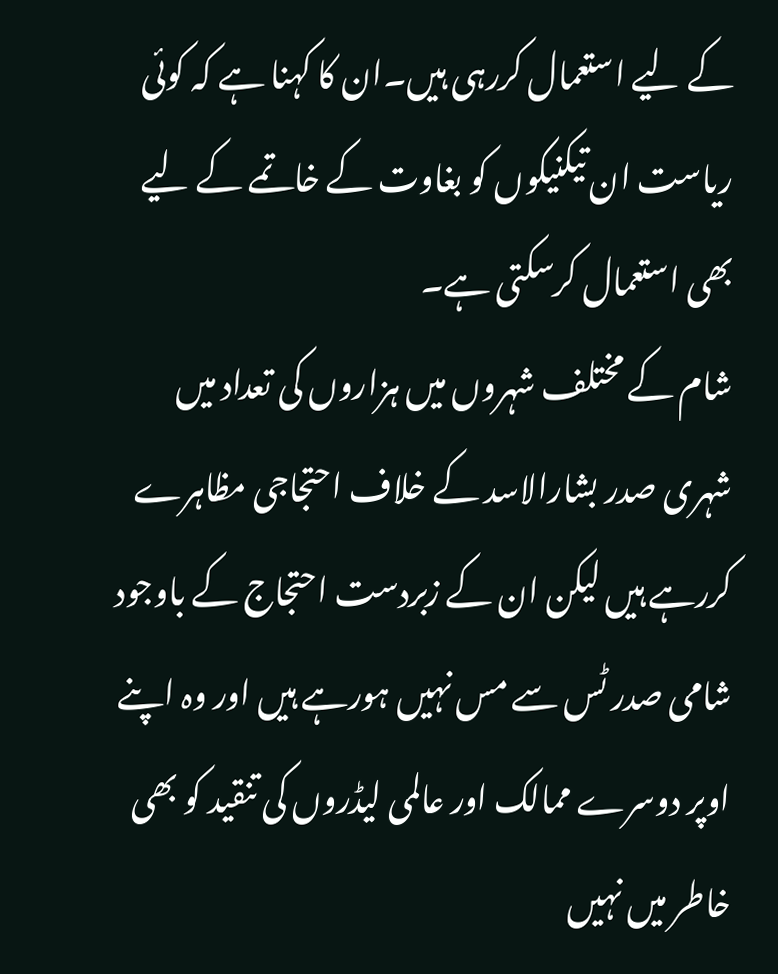کے لیے استعمال کررہی ہیں۔ان کا کہنا ہے کہ کوئی ریاست ان تیکنیکوں کو بغاوت کے خاتمے کے لیے بھی استعمال کرسکتی ہے۔
شام کے مختلف شہروں میں ہزاروں کی تعداد میں شہری صدر بشارالاسد کے خلاف احتجاجی مظاہرے کررہے ہیں لیکن ان کے زبردست احتجاج کے باوجود شامی صدر ٹس سے مس نہیں ہورہے ہیں اور وہ اپنے اوپر دوسرے ممالک اور عالمی لیڈروں کی تنقید کو بھی خاطر میں نہیں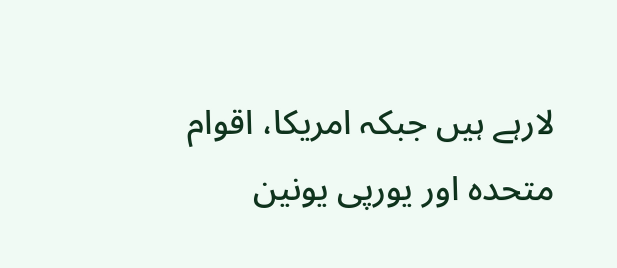لارہے ہیں جبکہ امریکا، اقوام متحدہ اور یورپی یونین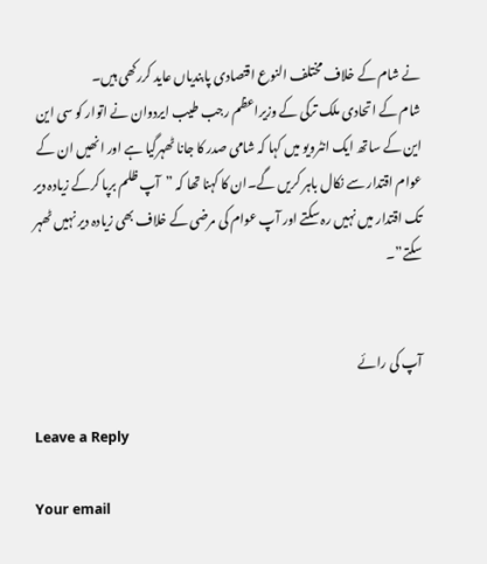نے شام کے خلاف مختلف النوع اقتصادی پابندیاں عاید کررکھی ہیں۔
شام کے اتحادی ملک ترکی کے وزیراعظم رجب طیب ایردوان نے اتوار کو سی این این کے ساتھ ایک انٹرویو میں کہا کہ شامی صدر کا جانا ٹھہرگیا ہے اور انھیں ان کے عوام اقتدار سے نکال باہر کریں گے۔ان کا کہنا تھا کہ ”آپ ظلم برپا کرکے زیادہ دیر تک اقتدار میں نہیں رہ سکتے اور آپ عوام کی مرضی کے خلاف بھی زیادہ دیر نہیں ٹھہر سکتے”۔


آپ کی رائے

Leave a Reply

Your email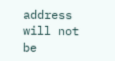address will not be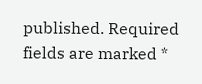published. Required fields are marked *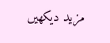مزید دیکهیں